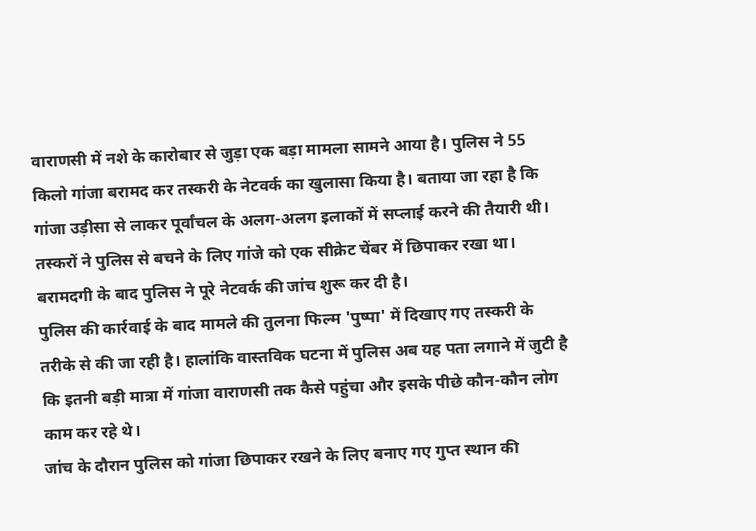वाराणसी में नशे के कारोबार से जुड़ा एक बड़ा मामला सामने आया है। पुलिस ने 55 किलो गांजा बरामद कर तस्करी के नेटवर्क का खुलासा किया है। बताया जा रहा है कि गांजा उड़ीसा से लाकर पूर्वांचल के अलग-अलग इलाकों में सप्लाई करने की तैयारी थी। तस्करों ने पुलिस से बचने के लिए गांजे को एक सीक्रेट चेंबर में छिपाकर रखा था। बरामदगी के बाद पुलिस ने पूरे नेटवर्क की जांच शुरू कर दी है।
पुलिस की कार्रवाई के बाद मामले की तुलना फिल्म 'पुष्पा' में दिखाए गए तस्करी के तरीके से की जा रही है। हालांकि वास्तविक घटना में पुलिस अब यह पता लगाने में जुटी है कि इतनी बड़ी मात्रा में गांजा वाराणसी तक कैसे पहुंचा और इसके पीछे कौन-कौन लोग काम कर रहे थे।
जांच के दौरान पुलिस को गांजा छिपाकर रखने के लिए बनाए गए गुप्त स्थान की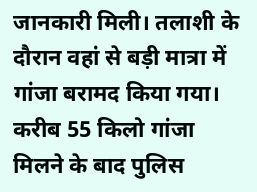जानकारी मिली। तलाशी के दौरान वहां से बड़ी मात्रा में गांजा बरामद किया गया। करीब 55 किलो गांजा मिलने के बाद पुलिस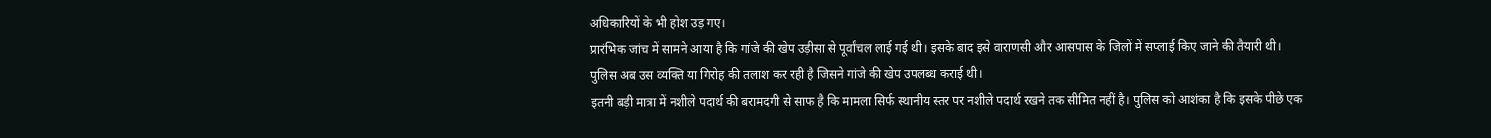अधिकारियों के भी होश उड़ गए।
प्रारंभिक जांच में सामने आया है कि गांजे की खेप उड़ीसा से पूर्वांचल लाई गई थी। इसके बाद इसे वाराणसी और आसपास के जिलों में सप्लाई किए जाने की तैयारी थी। पुलिस अब उस व्यक्ति या गिरोह की तलाश कर रही है जिसने गांजे की खेप उपलब्ध कराई थी।
इतनी बड़ी मात्रा में नशीले पदार्थ की बरामदगी से साफ है कि मामला सिर्फ स्थानीय स्तर पर नशीले पदार्थ रखने तक सीमित नहीं है। पुलिस को आशंका है कि इसके पीछे एक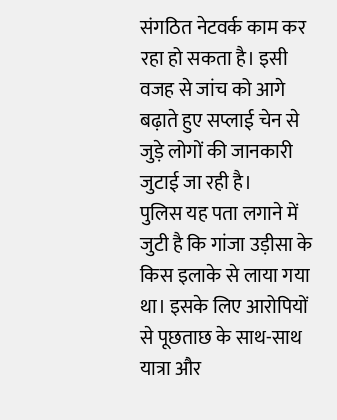संगठित नेटवर्क काम कर रहा हो सकता है। इसी वजह से जांच को आगे बढ़ाते हुए सप्लाई चेन से जुड़े लोगों की जानकारी जुटाई जा रही है।
पुलिस यह पता लगाने में जुटी है कि गांजा उड़ीसा के किस इलाके से लाया गया था। इसके लिए आरोपियों से पूछताछ के साथ-साथ यात्रा और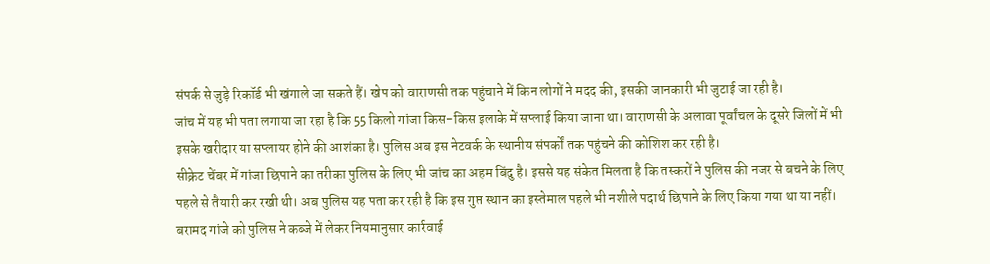संपर्क से जुड़े रिकॉर्ड भी खंगाले जा सकते हैं। खेप को वाराणसी तक पहुंचाने में किन लोगों ने मदद की, इसकी जानकारी भी जुटाई जा रही है।
जांच में यह भी पता लगाया जा रहा है कि 55 किलो गांजा किस-किस इलाके में सप्लाई किया जाना था। वाराणसी के अलावा पूर्वांचल के दूसरे जिलों में भी इसके खरीदार या सप्लायर होने की आशंका है। पुलिस अब इस नेटवर्क के स्थानीय संपर्कों तक पहुंचने की कोशिश कर रही है।
सीक्रेट चेंबर में गांजा छिपाने का तरीका पुलिस के लिए भी जांच का अहम बिंदु है। इससे यह संकेत मिलता है कि तस्करों ने पुलिस की नजर से बचने के लिए पहले से तैयारी कर रखी थी। अब पुलिस यह पता कर रही है कि इस गुप्त स्थान का इस्तेमाल पहले भी नशीले पदार्थ छिपाने के लिए किया गया था या नहीं।
बरामद गांजे को पुलिस ने कब्जे में लेकर नियमानुसार कार्रवाई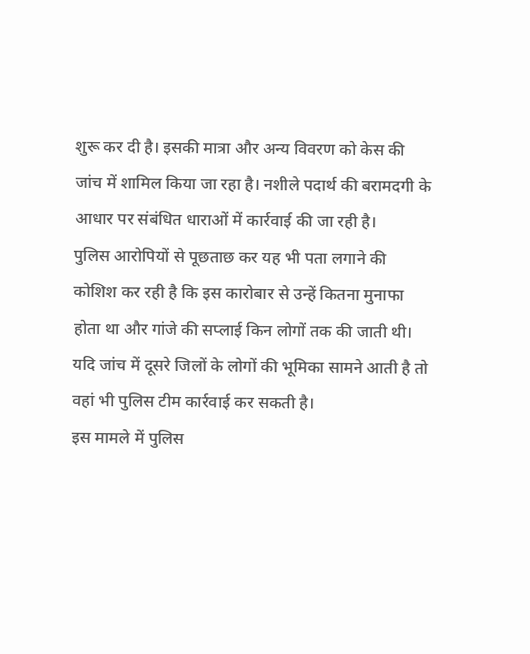शुरू कर दी है। इसकी मात्रा और अन्य विवरण को केस की जांच में शामिल किया जा रहा है। नशीले पदार्थ की बरामदगी के आधार पर संबंधित धाराओं में कार्रवाई की जा रही है।
पुलिस आरोपियों से पूछताछ कर यह भी पता लगाने की कोशिश कर रही है कि इस कारोबार से उन्हें कितना मुनाफा होता था और गांजे की सप्लाई किन लोगों तक की जाती थी। यदि जांच में दूसरे जिलों के लोगों की भूमिका सामने आती है तो वहां भी पुलिस टीम कार्रवाई कर सकती है।
इस मामले में पुलिस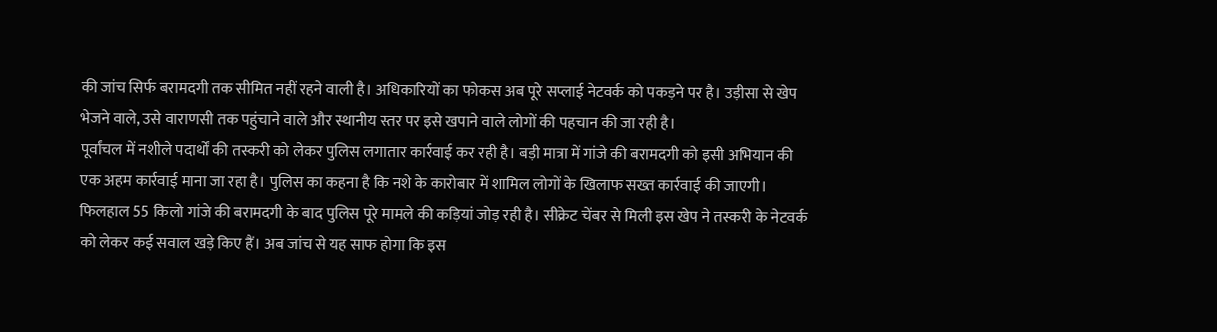की जांच सिर्फ बरामदगी तक सीमित नहीं रहने वाली है। अधिकारियों का फोकस अब पूरे सप्लाई नेटवर्क को पकड़ने पर है। उड़ीसा से खेप भेजने वाले, उसे वाराणसी तक पहुंचाने वाले और स्थानीय स्तर पर इसे खपाने वाले लोगों की पहचान की जा रही है।
पूर्वांचल में नशीले पदार्थों की तस्करी को लेकर पुलिस लगातार कार्रवाई कर रही है। बड़ी मात्रा में गांजे की बरामदगी को इसी अभियान की एक अहम कार्रवाई माना जा रहा है। पुलिस का कहना है कि नशे के कारोबार में शामिल लोगों के खिलाफ सख्त कार्रवाई की जाएगी।
फिलहाल 55 किलो गांजे की बरामदगी के बाद पुलिस पूरे मामले की कड़ियां जोड़ रही है। सीक्रेट चेंबर से मिली इस खेप ने तस्करी के नेटवर्क को लेकर कई सवाल खड़े किए हैं। अब जांच से यह साफ होगा कि इस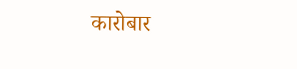कारोबार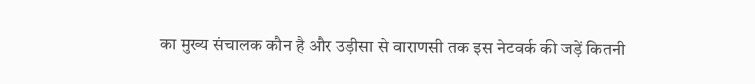का मुख्य संचालक कौन है और उड़ीसा से वाराणसी तक इस नेटवर्क की जड़ें कितनी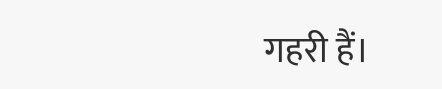गहरी हैं।